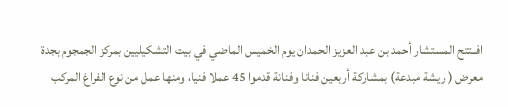افــتتح المستشار أحمد بن عبد العزيز الحمدان يوم الخميس الماضي في بيت التشكيليين بمركز الجمجوم بجدة معرض ( ريشة مبدعة) بمشاركة أربعين فنانا وفنانة قدموا 45 عملا فنيا، ومنها عمل من نوع الفراغ المركب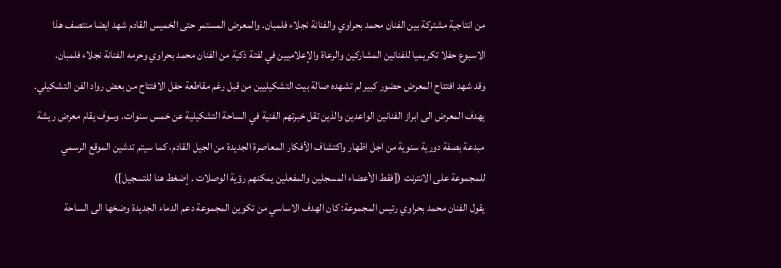من انتاجية مشتركة بين الفنان محمد بحراوي والفنانة نجلاء فلمبان. والمعرض المستمر حتى الخميس القادم شهد ايضا منتصف هذا الاسبوع حفلا تكريميا للفنانين المشاركين والرعاة والإعلاميين في لفتة ذكية من الفنان محمد بحراوي وحرمه الفنانة نجلاء فلمبان.
وقد شهد افتتاح المعرض حضور كبير لم تشهده صالة بيت التشكيليين من قبل رغم مقاطعة حفل الافتتاح من بعض رواد الفن التشكيلي.
يهدف المعرض الى ابراز الفنانين الواعدين والذين تقل خبرتهم الفنية في الساحة التشكيلية عن خمس سنوات. وسوف يقام معرض ريشة مبدعة بصفة دورية سنوية من اجل اظهار واكتشاف الأفكار المعاصرة الجديدة من الجيل القادم، كما سيتم تدشين الموقع الرسمي للمجموعة على الانترنت ([فقط الأعضاء المسجلين والمفعلين يمكنهم رؤية الوصلات . إضغط هنا للتسجيل])
يقول الفنان محمد بحراوي رئيس المجموعة: كان الهدف الاساسي من تكوين المجموعة دعم الدماء الجديدة وضخها الى الساحة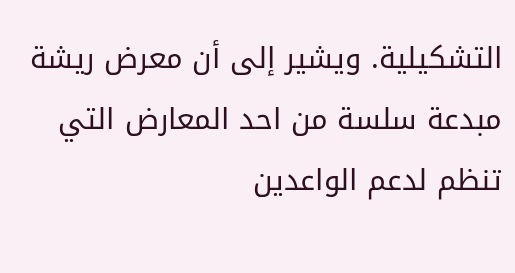التشكيلية. ويشير إلى أن معرض ريشة مبدعة سلسة من احد المعارض التي تنظم لدعم الواعدين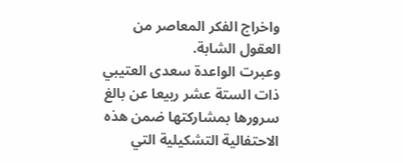واخراج الفكر المعاصر من العقول الشابة.
وعبرت الواعدة سعدى العتيبي ذات الستة عشر ربيعا عن بالغ سرورها بمشاركتها ضمن هذه الاحتفالية التشكيلية التي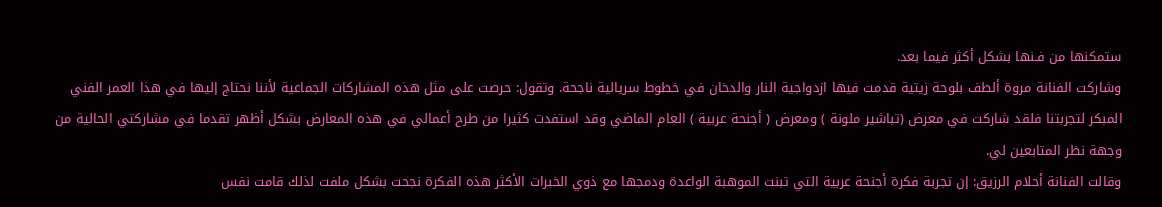ستمكنها من فـنها بشكل أكثر فيما بعد.
وشاركت الفنانة مروة ألطف بلوحة زيتية قدمت فيها ازدواجية النار والدخان في خطوط سريالية ناجحة. وتقول: حرصت على مثل هذه المشاركات الجماعية لأننا نحتاج إليها في هذا العمر الفني المبكر لتجربتنا فلقد شاركت في معرض (تباشير ملونة ) ومعرض ( أجنحة عربية ) العام الماضي وقد استفدت كثيرا من طرح أعمالي في هذه المعارض بشكل أظهر تقدما في مشاركتي الحالية من وجهة نظر المتابعين لي.
وقالت الفنانة أحلام الرزيق: إن تجربة فكرة أجنحة عربية التي تبنت الموهبة الواعدة ودمجها مع ذوي الخبرات الأكثر هذه الفكرة نجحت بشكل ملفت لذلك قامت نفس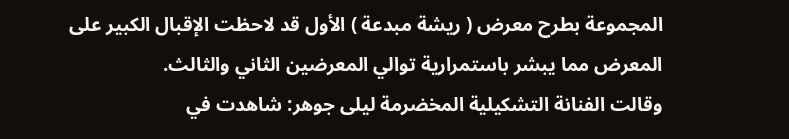المجموعة بطرح معرض ( ريشة مبدعة ) الأول قد لاحظت الإقبال الكبير على المعرض مما يبشر باستمرارية توالي المعرضين الثاني والثالث.
وقالت الفنانة التشكيلية المخضرمة ليلى جوهر: شاهدت في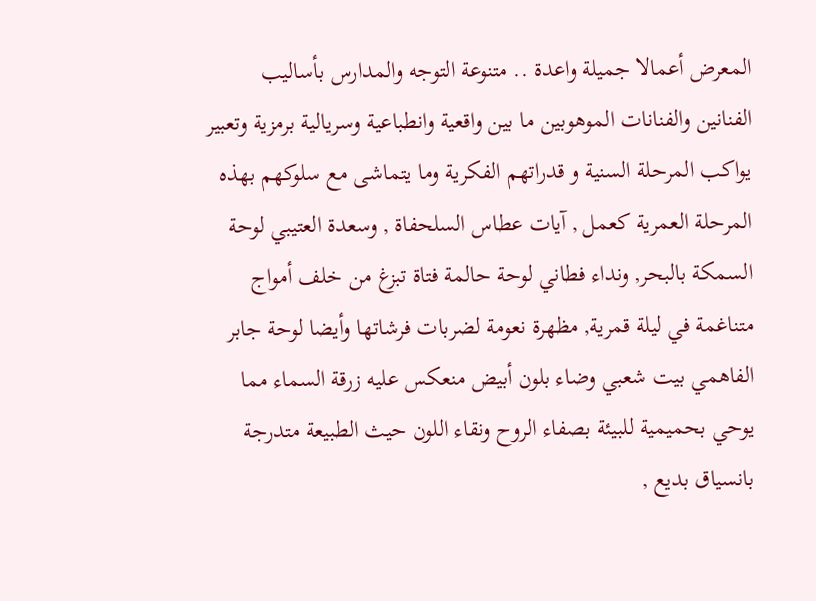المعرض أعمالا جميلة واعدة .. متنوعة التوجه والمدارس بأساليب الفنانين والفنانات الموهوبين ما بين واقعية وانطباعية وسريالية برمزية وتعبير يواكب المرحلة السنية و قدراتهم الفكرية وما يتماشى مع سلوكهم بهذه المرحلة العمرية كعمل , آيات عطاس السلحفاة , وسعدة العتيبي لوحة السمكة بالبحر, ونداء فطاني لوحة حالمة فتاة تبزغ من خلف أمواج متناغمة في ليلة قمرية, مظهرة نعومة لضربات فرشاتها وأيضا لوحة جابر الفاهمي بيت شعبي وضاء بلون أبيض منعكس عليه زرقة السماء مما يوحي بحميمية للبيئة بصفاء الروح ونقاء اللون حيث الطبيعة متدرجة بانسياق بديع ,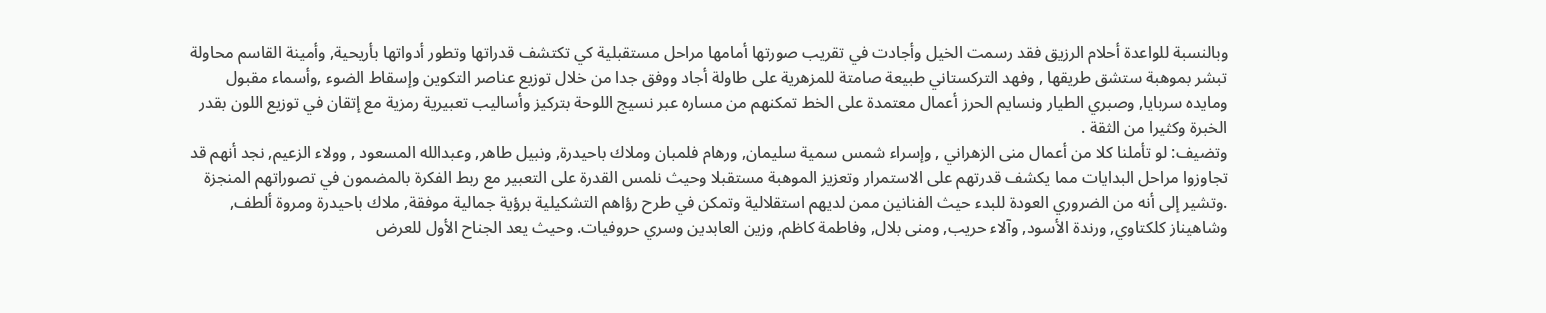وبالنسبة للواعدة أحلام الرزيق فقد رسمت الخيل وأجادت في تقريب صورتها أمامها مراحل مستقبلية كي تكتشف قدراتها وتطور أدواتها بأريحية, وأمينة القاسم محاولة تبشر بموهبة ستشق طريقها , وفهد التركستاني طبيعة صامتة للمزهرية على طاولة أجاد ووفق جدا من خلال توزيع عناصر التكوين وإسقاط الضوء ,وأسماء مقبول ومايده سربايا, وصبري الطيار ونسايم الحرز أعمال معتمدة على الخط تمكنهم من مساره عبر نسيج اللوحة بتركيز وأساليب تعبيرية رمزية مع إتقان في توزيع اللون بقدر الخبرة وكثيرا من الثقة .
وتضيف: لو تأملنا كلا من أعمال منى الزهراني , وإسراء شمس سمية سليمان, ورهام فلمبان وملاك باحيدرة, ونبيل طاهر, وعبدالله المسعود , وولاء الزعيم, نجد أنهم قد تجاوزوا مراحل البدايات مما يكشف قدرتهم على الاستمرار وتعزيز الموهبة مستقبلا وحيث نلمس القدرة على التعبير مع ربط الفكرة بالمضمون في تصوراتهم المنجزة .وتشير إلى أنه من الضروري العودة للبدء حيث الفنانين ممن لديهم استقلالية وتمكن في طرح رؤاهم التشكيلية برؤية جمالية موفقة, ملاك باحيدرة ومروة ألطف, وشاهيناز كلكتاوي, ورندة الأسود, وآلاء حريب, ومنى بلال, وفاطمة كاظم, وزين العابدين وسري حروفيات. وحيث يعد الجناح الأول للعرض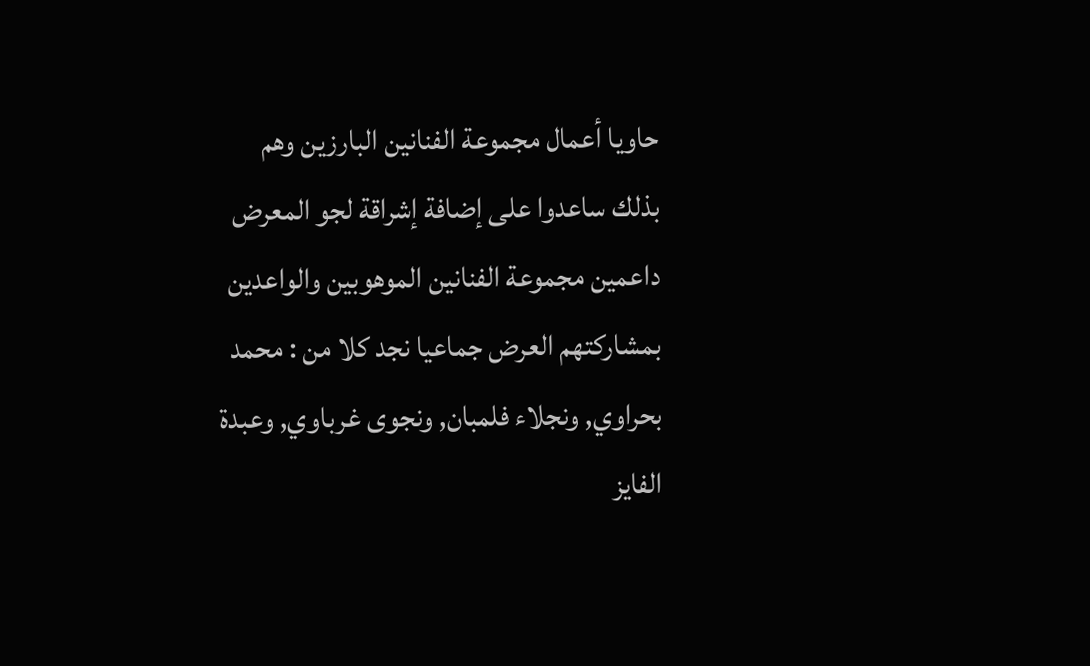حاويا أعمال مجموعة الفنانين البارزين وهم بذلك ساعدوا على إضافة إشراقة لجو المعرض داعمين مجموعة الفنانين الموهوبين والواعدين بمشاركتهم العرض جماعيا نجد كلا من : محمد بحراوي, ونجلاء فلمبان, ونجوى غرباوي, وعبدة الفايز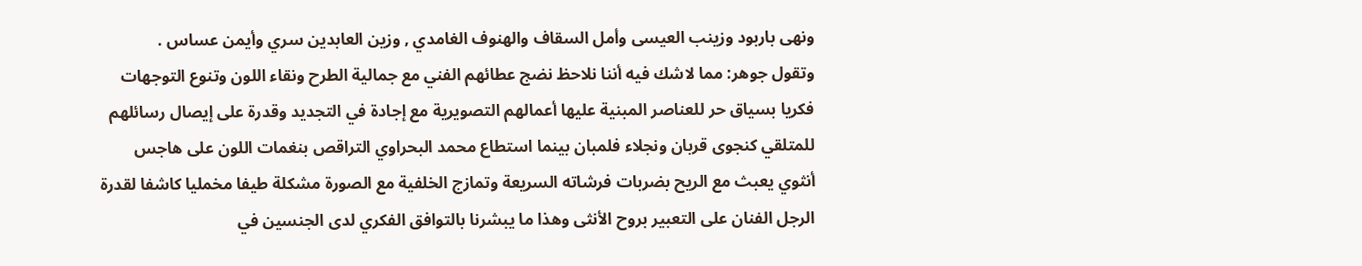ونهى باربود وزينب العيسى وأمل السقاف والهنوف الغامدي , وزين العابدين سري وأيمن عساس .
وتقول جوهر: مما لاشك فيه أننا نلاحظ نضج عطائهم الفني مع جمالية الطرح ونقاء اللون وتنوع التوجهات فكريا بسياق حر للعناصر المبنية عليها أعمالهم التصويرية مع إجادة في التجديد وقدرة على إيصال رسائلهم للمتلقي كنجوى قربان ونجلاء فلمبان بينما استطاع محمد البحراوي التراقص بنغمات اللون على هاجس أنثوي يعبث مع الريح بضربات فرشاته السريعة وتمازج الخلفية مع الصورة مشكلة طيفا مخمليا كاشفا لقدرة الرجل الفنان على التعبير بروح الأنثى وهذا ما يبشرنا بالتوافق الفكري لدى الجنسين في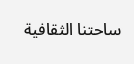ساحتنا الثقافية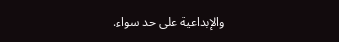والإبداعية على حد سواء.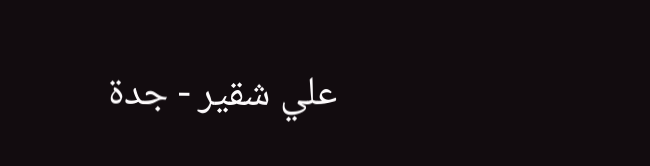علي شقير - جدة